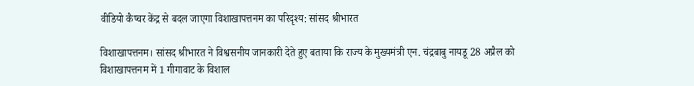वीडियो कैप्चर केंद्र से बदल जाएगा विशाखापत्तनम का परिदृश्य: सांसद श्रीभारत

विशाखापत्तनम। सांसद श्रीभारत ने विश्वसनीय जानकारी देते हुए बताया कि राज्य के मुख्यमंत्री एन. चंद्रबाबु नायडू 28 अप्रैल को विशाखापत्तनम में 1 गीगावाट के विशाल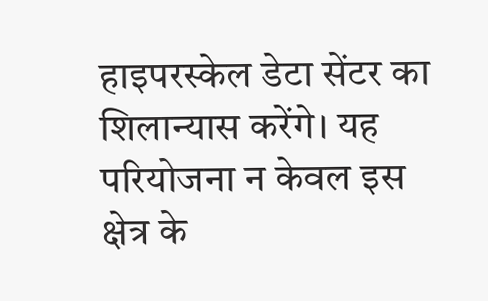हाइपरस्केल डेटा सेंटर का शिलान्यास करेंगे। यह परियोजना न केवल इस क्षेत्र के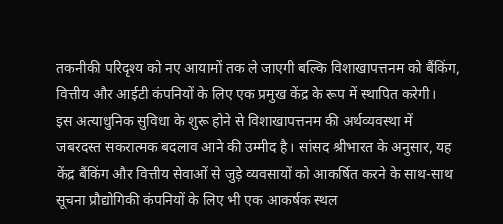तकनीकी परिदृश्य को नए आयामों तक ले जाएगी बल्कि विशाखापत्तनम को बैंकिंग, वित्तीय और आईटी कंपनियों के लिए एक प्रमुख केंद्र के रूप में स्थापित करेगी।
इस अत्याधुनिक सुविधा के शुरू होने से विशाखापत्तनम की अर्थव्यवस्था में जबरदस्त सकरात्मक बदलाव आने की उम्मीद है। सांसद श्रीभारत के अनुसार, यह केंद्र बैंकिंग और वित्तीय सेवाओं से जुड़े व्यवसायों को आकर्षित करने के साथ-साथ सूचना प्रौद्योगिकी कंपनियों के लिए भी एक आकर्षक स्थल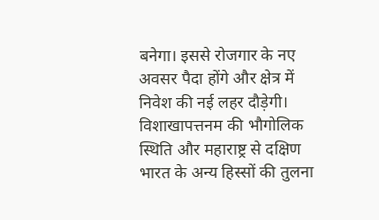बनेगा। इससे रोजगार के नए अवसर पैदा होंगे और क्षेत्र में निवेश की नई लहर दौड़ेगी।
विशाखापत्तनम की भौगोलिक स्थिति और महाराष्ट्र से दक्षिण भारत के अन्य हिस्सों की तुलना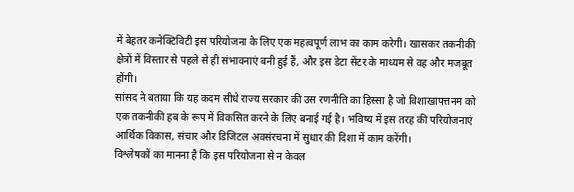में बेहतर कनेक्टिविटी इस परियोजना के लिए एक महत्वपूर्ण लाभ का काम करेगी। खासकर तकनीकी क्षेत्रों में विस्तार से पहले से ही संभावनाएं बनी हुई हैं, और इस डेटा सेंटर के माध्यम से वह और मजबूत होंगी।
सांसद ने बताया कि यह कदम सीधे राज्य सरकार की उस रणनीति का हिस्सा है जो विशाखापत्तनम को एक तकनीकी हब के रूप में विकसित करने के लिए बनाई गई है। भविष्य में इस तरह की परियोजनाएं आर्थिक विकास, संचार और डिजिटल अवसंरचना में सुधार की दिशा में काम करेंगी।
विश्लेषकों का मानना है कि इस परियोजना से न केवल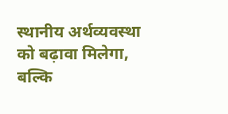स्थानीय अर्थव्यवस्था को बढ़ावा मिलेगा, बल्कि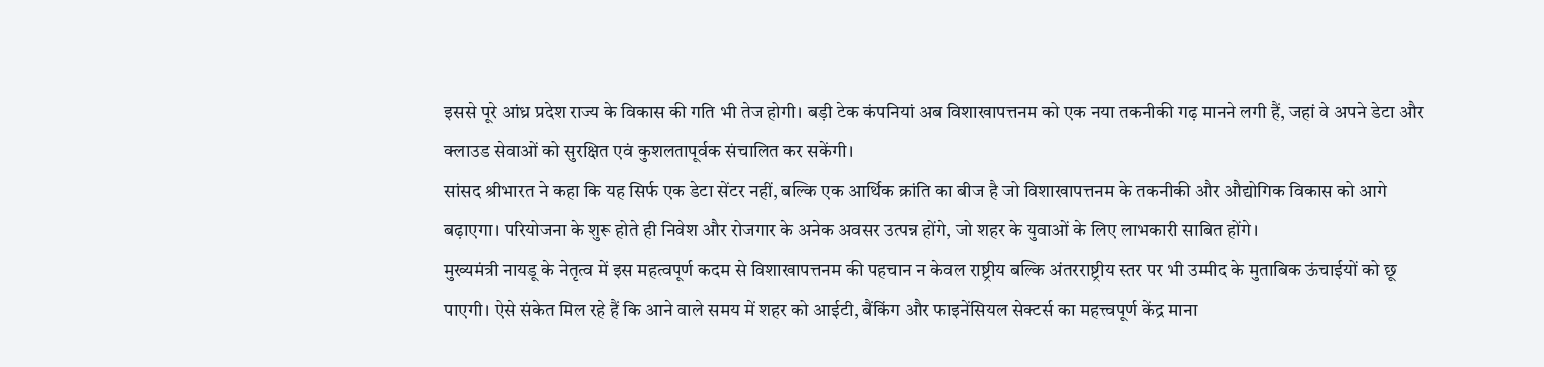इससे पूरे आंध्र प्रदेश राज्य के विकास की गति भी तेज होगी। बड़ी टेक कंपनियां अब विशाखापत्तनम को एक नया तकनीकी गढ़ मानने लगी हैं, जहां वे अपने डेटा और क्लाउड सेवाओं को सुरक्षित एवं कुशलतापूर्वक संचालित कर सकेंगी।
सांसद श्रीभारत ने कहा कि यह सिर्फ एक डेटा सेंटर नहीं, बल्कि एक आर्थिक क्रांति का बीज है जो विशाखापत्तनम के तकनीकी और औद्योगिक विकास को आगे बढ़ाएगा। परियोजना के शुरू होते ही निवेश और रोजगार के अनेक अवसर उत्पन्न होंगे, जो शहर के युवाओं के लिए लाभकारी साबित होंगे।
मुख्यमंत्री नायडू के नेतृत्व में इस महत्वपूर्ण कदम से विशाखापत्तनम की पहचान न केवल राष्ट्रीय बल्कि अंतरराष्ट्रीय स्तर पर भी उम्मीद के मुताबिक ऊंचाईयों को छू पाएगी। ऐसे संकेत मिल रहे हैं कि आने वाले समय में शहर को आईटी, बैंकिंग और फाइनेंसियल सेक्टर्स का महत्त्वपूर्ण केंद्र माना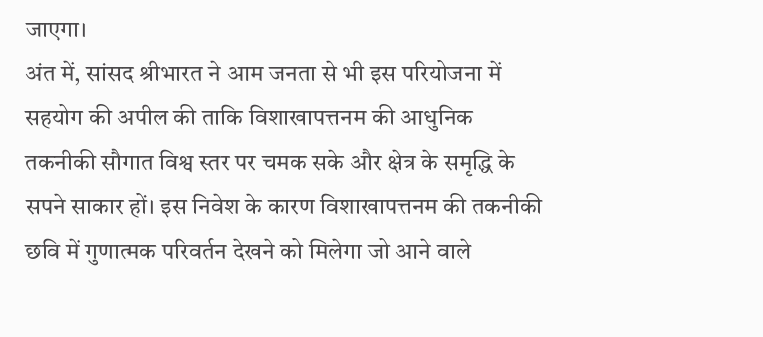जाएगा।
अंत में, सांसद श्रीभारत ने आम जनता से भी इस परियोजना में सहयोग की अपील की ताकि विशाखापत्तनम की आधुनिक तकनीकी सौगात विश्व स्तर पर चमक सके और क्षेत्र के समृद्धि के सपने साकार हों। इस निवेश के कारण विशाखापत्तनम की तकनीकी छवि में गुणात्मक परिवर्तन देखने को मिलेगा जो आने वाले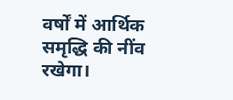वर्षों में आर्थिक समृद्धि की नींव रखेगा।